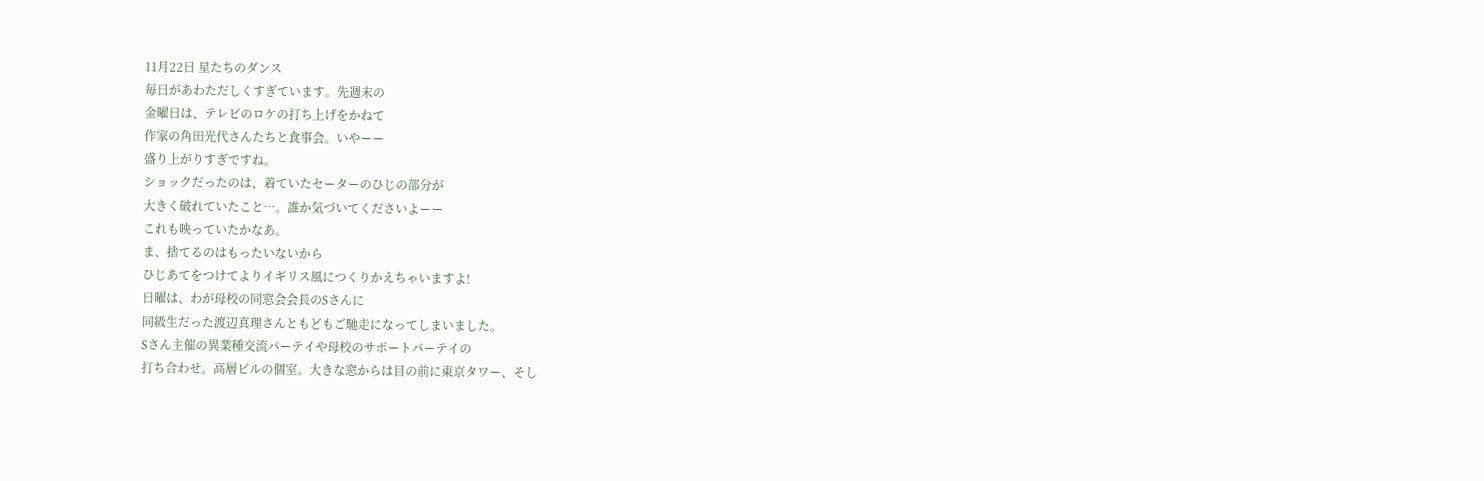11月22日 星たちのダンス
毎日があわただしくすぎています。先週末の
金曜日は、テレビのロケの打ち上げをかねて
作家の角田光代さんたちと食事会。いやーー
盛り上がりすぎですね。
ショックだったのは、着ていたセーターのひじの部分が
大きく破れていたこと…。誰か気づいてくださいよーー
これも映っていたかなあ。
ま、捨てるのはもったいないから
ひじあてをつけてよりイギリス風につくりかえちゃいますよ!
日曜は、わが母校の同窓会会長のSさんに
同級生だった渡辺真理さんともどもご馳走になってしまいました。
Sさん主催の異業種交流パーテイや母校のサポートパーテイの
打ち合わせ。高層ビルの個室。大きな窓からは目の前に東京タワー、そし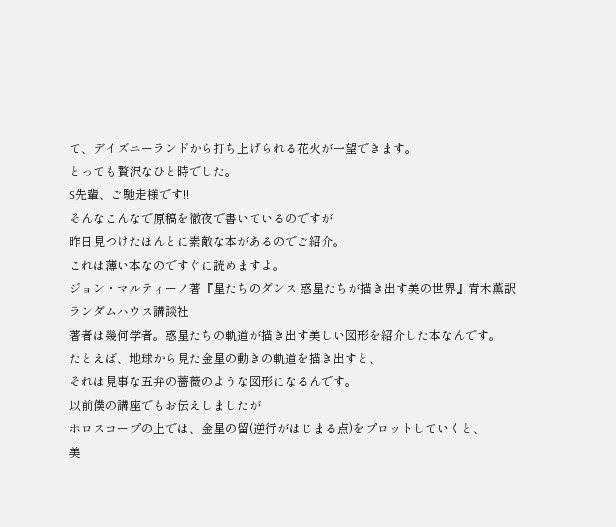て、デイズニーランドから打ち上げられる花火が一望できます。
とっても贅沢なひと時でした。
S先輩、ご馳走様です!!
そんなこんなで原稿を徹夜で書いているのですが
昨日見つけたほんとに素敵な本があるのでご紹介。
これは薄い本なのですぐに読めますよ。
ジョン・マルティーノ著『星たちのダンス 惑星たちが描き出す美の世界』青木薫訳 ランダムハウス講談社
著者は幾何学者。惑星たちの軌道が描き出す美しい図形を紹介した本なんです。
たとえば、地球から見た金星の動きの軌道を描き出すと、
それは見事な五弁の薔薇のような図形になるんです。
以前僕の講座でもお伝えしましたが
ホロスコープの上では、金星の留(逆行がはじまる点)をプロットしていくと、
美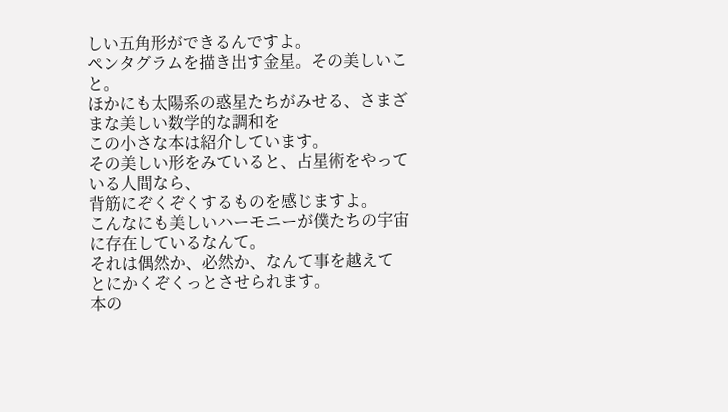しい五角形ができるんですよ。
ペンタグラムを描き出す金星。その美しいこと。
ほかにも太陽系の惑星たちがみせる、さまざまな美しい数学的な調和を
この小さな本は紹介しています。
その美しい形をみていると、占星術をやっている人間なら、
背筋にぞくぞくするものを感じますよ。
こんなにも美しいハーモニーが僕たちの宇宙に存在しているなんて。
それは偶然か、必然か、なんて事を越えて
とにかくぞくっとさせられます。
本の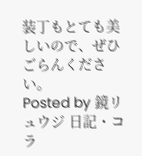装丁もとても美しいので、ぜひごらんください。
Posted by 鏡リュウジ 日記・コラ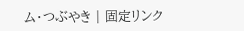ム・つぶやき | 固定リンク